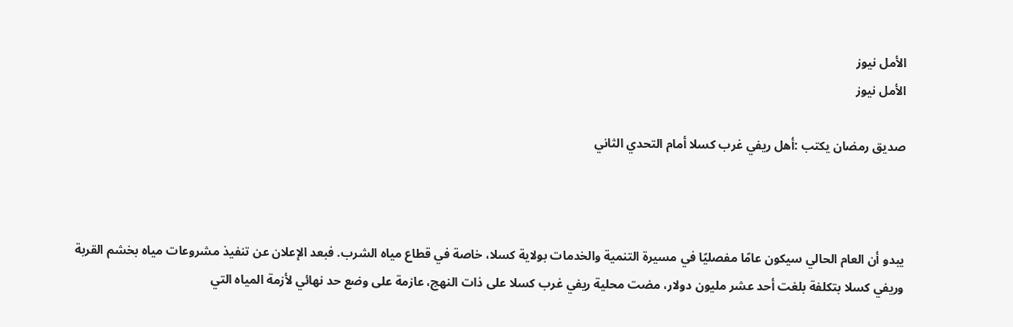الأمل نيوز
الأمل نيوز

صديق رمضان يكتب :أهل ريفي غرب كسلا أمام التحدي الثاني



يبدو أن العام الحالي سيكون عامًا مفصليًا في مسيرة التنمية والخدمات بولاية كسلا، خاصة في قطاع مياه الشرب. فبعد الإعلان عن تنفيذ مشروعات مياه بخشم القربة وريفي كسلا بتكلفة بلغت أحد عشر مليون دولار، مضت محلية ريفي غرب كسلا على ذات النهج، عازمة على وضع حد نهائي لأزمة المياه التي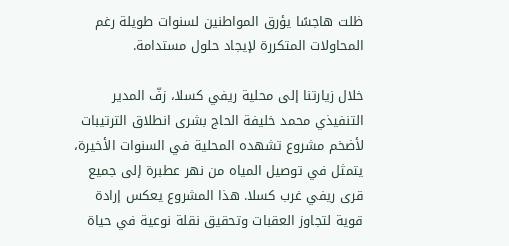ظلت هاجسًا يؤرق المواطنين لسنوات طويلة رغم المحاولات المتكررة لإيجاد حلول مستدامة.

خلال زيارتنا إلى محلية ريفي كسلا، زفّ المدير التنفيذي محمد خليفة الحاج بشرى انطلاق الترتيبات لأضخم مشروع تشهده المحلية في السنوات الأخيرة، يتمثل في توصيل المياه من نهر عطبرة إلى جميع قرى ريفي غرب كسلا. هذا المشروع يعكس إرادة قوية لتجاوز العقبات وتحقيق نقلة نوعية في حياة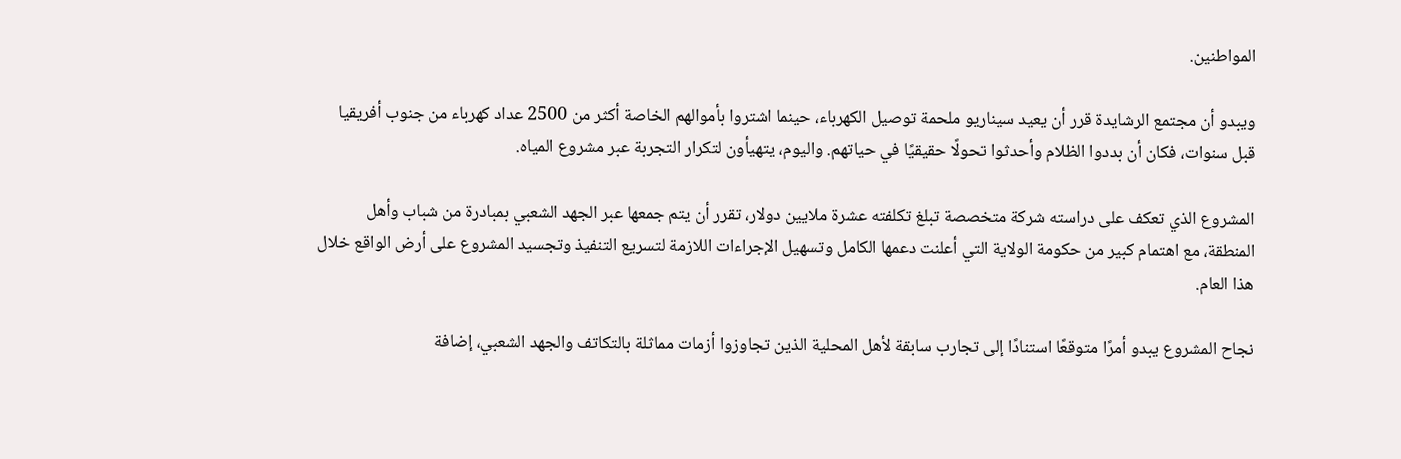المواطنين.

ويبدو أن مجتمع الرشايدة قرر أن يعيد سيناريو ملحمة توصيل الكهرباء، حينما اشتروا بأموالهم الخاصة أكثر من 2500 عداد كهرباء من جنوب أفريقيا قبل سنوات، فكان أن بددوا الظلام وأحدثوا تحولًا حقيقيًا في حياتهم. واليوم، يتهيأون لتكرار التجربة عبر مشروع المياه.

المشروع الذي تعكف على دراسته شركة متخصصة تبلغ تكلفته عشرة ملايين دولار، تقرر أن يتم جمعها عبر الجهد الشعبي بمبادرة من شباب وأهل المنطقة، مع اهتمام كبير من حكومة الولاية التي أعلنت دعمها الكامل وتسهيل الإجراءات اللازمة لتسريع التنفيذ وتجسيد المشروع على أرض الواقع خلال هذا العام.

نجاح المشروع يبدو أمرًا متوقعًا استنادًا إلى تجارب سابقة لأهل المحلية الذين تجاوزوا أزمات مماثلة بالتكاتف والجهد الشعبي، إضافة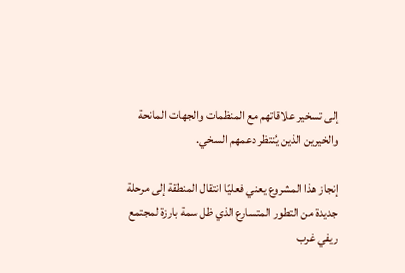إلى تسخير علاقاتهم مع المنظمات والجهات المانحة والخيرين الذين يُنتظر دعمهم السخي.

إنجاز هذا المشروع يعني فعليًا انتقال المنطقة إلى مرحلة جديدة من التطور المتسارع الذي ظل سمة بارزة لمجتمع ريفي غرب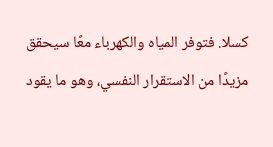كسلا. فتوفر المياه والكهرباء معًا سيحقق مزيدًا من الاستقرار النفسي، وهو ما يقود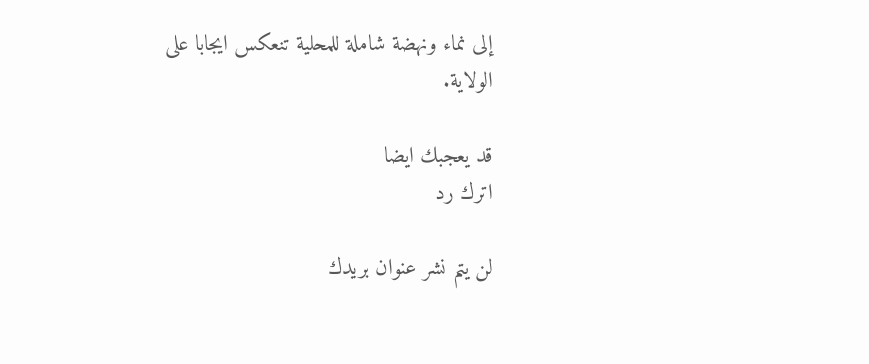إلى نماء ونهضة شاملة للمحلية تنعكس ايجابا على الولاية.

قد يعجبك ايضا
اترك رد

لن يتم نشر عنوان بريدك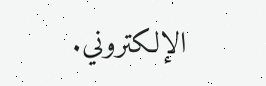الإلكتروني.